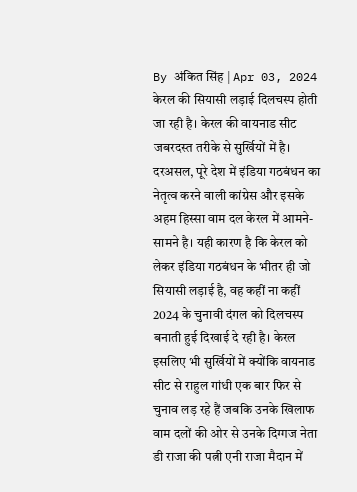By अंकित सिंह | Apr 03, 2024
केरल की सियासी लड़ाई दिलचस्प होती जा रही है। केरल की वायनाड सीट जबरदस्त तरीके से सुर्खियों में है। दरअसल, पूरे देश में इंडिया गठबंधन का नेतृत्व करने वाली कांग्रेस और इसके अहम हिस्सा वाम दल केरल में आमने-सामने है। यही कारण है कि केरल को लेकर इंडिया गठबंधन के भीतर ही जो सियासी लड़ाई है, वह कहीं ना कहीं 2024 के चुनावी दंगल को दिलचस्प बनाती हुई दिखाई दे रही है। केरल इसलिए भी सुर्खियों में क्योंकि वायनाड सीट से राहुल गांधी एक बार फिर से चुनाव लड़ रहे हैं जबकि उनके खिलाफ वाम दलों की ओर से उनके दिग्गज नेता डी राजा की पत्नी एनी राजा मैदान में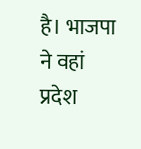है। भाजपा ने वहां प्रदेश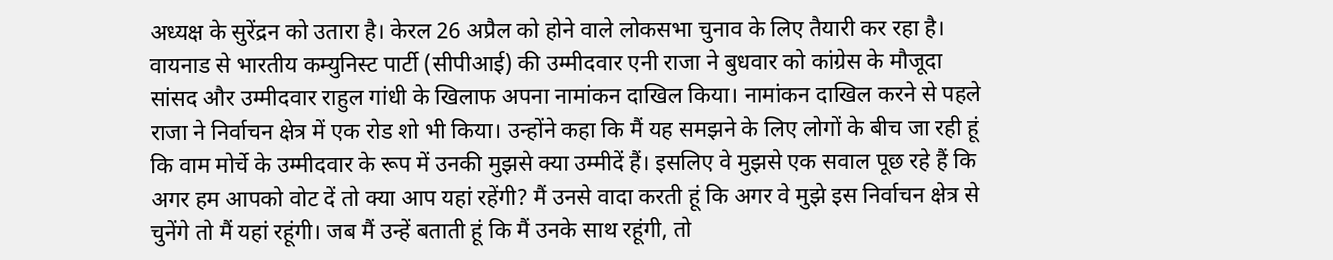अध्यक्ष के सुरेंद्रन को उतारा है। केरल 26 अप्रैल को होने वाले लोकसभा चुनाव के लिए तैयारी कर रहा है।
वायनाड से भारतीय कम्युनिस्ट पार्टी (सीपीआई) की उम्मीदवार एनी राजा ने बुधवार को कांग्रेस के मौजूदा सांसद और उम्मीदवार राहुल गांधी के खिलाफ अपना नामांकन दाखिल किया। नामांकन दाखिल करने से पहले राजा ने निर्वाचन क्षेत्र में एक रोड शो भी किया। उन्होंने कहा कि मैं यह समझने के लिए लोगों के बीच जा रही हूं कि वाम मोर्चे के उम्मीदवार के रूप में उनकी मुझसे क्या उम्मीदें हैं। इसलिए वे मुझसे एक सवाल पूछ रहे हैं कि अगर हम आपको वोट दें तो क्या आप यहां रहेंगी? मैं उनसे वादा करती हूं कि अगर वे मुझे इस निर्वाचन क्षेत्र से चुनेंगे तो मैं यहां रहूंगी। जब मैं उन्हें बताती हूं कि मैं उनके साथ रहूंगी, तो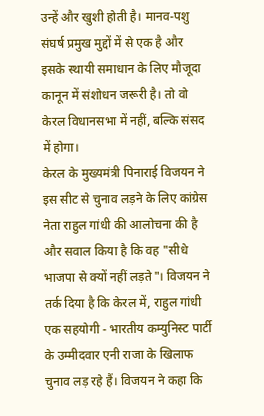उन्हें और खुशी होती है। मानव-पशु संघर्ष प्रमुख मुद्दों में से एक है और इसके स्थायी समाधान के लिए मौजूदा कानून में संशोधन जरूरी है। तो वो केरल विधानसभा में नहीं, बल्कि संसद में होगा।
केरल के मुख्यमंत्री पिनाराई विजयन ने इस सीट से चुनाव लड़ने के लिए कांग्रेस नेता राहुल गांधी की आलोचना की है और सवाल किया है कि वह "सीधे भाजपा से क्यों नहीं लड़ते"। विजयन ने तर्क दिया है कि केरल में, राहुल गांधी एक सहयोगी - भारतीय कम्युनिस्ट पार्टी के उम्मीदवार एनी राजा के खिलाफ चुनाव लड़ रहे हैं। विजयन ने कहा कि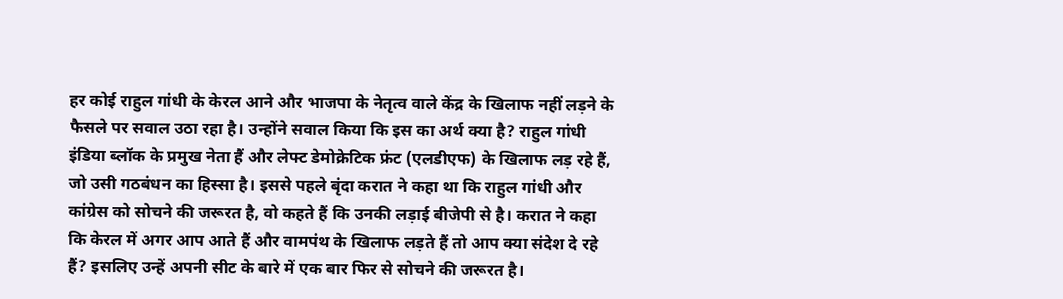हर कोई राहुल गांधी के केरल आने और भाजपा के नेतृत्व वाले केंद्र के खिलाफ नहीं लड़ने के फैसले पर सवाल उठा रहा है। उन्होंने सवाल किया कि इस का अर्थ क्या है? राहुल गांधी इंडिया ब्लॉक के प्रमुख नेता हैं और लेफ्ट डेमोक्रेटिक फ्रंट (एलडीएफ) के खिलाफ लड़ रहे हैं, जो उसी गठबंधन का हिस्सा है। इससे पहले बृंदा करात ने कहा था कि राहुल गांधी और कांग्रेस को सोचने की जरूरत है, वो कहते हैं कि उनकी लड़ाई बीजेपी से है। करात ने कहा कि केरल में अगर आप आते हैं और वामपंथ के खिलाफ लड़ते हैं तो आप क्या संदेश दे रहे हैं? इसलिए उन्हें अपनी सीट के बारे में एक बार फिर से सोचने की जरूरत है।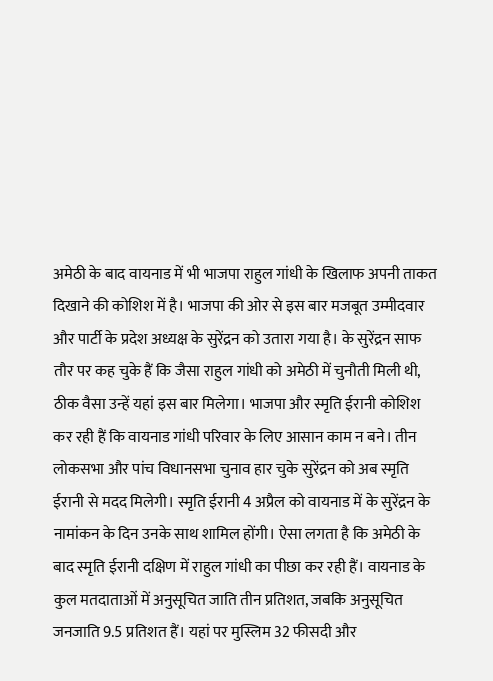अमेठी के बाद वायनाड में भी भाजपा राहुल गांधी के खिलाफ अपनी ताकत दिखाने की कोशिश में है। भाजपा की ओर से इस बार मजबूत उम्मीदवार और पार्टी के प्रदेश अध्यक्ष के सुरेंद्रन को उतारा गया है। के सुरेंद्रन साफ तौर पर कह चुके हैं कि जैसा राहुल गांधी को अमेठी में चुनौती मिली थी, ठीक वैसा उन्हें यहां इस बार मिलेगा। भाजपा और स्मृति ईरानी कोशिश कर रही हैं कि वायनाड गांधी परिवार के लिए आसान काम न बने। तीन लोकसभा और पांच विधानसभा चुनाव हार चुके सुरेंद्रन को अब स्मृति ईरानी से मदद मिलेगी। स्मृति ईरानी 4 अप्रैल को वायनाड में के सुरेंद्रन के नामांकन के दिन उनके साथ शामिल होंगी। ऐसा लगता है कि अमेठी के बाद स्मृति ईरानी दक्षिण में राहुल गांधी का पीछा कर रही हैं। वायनाड के कुल मतदाताओं में अनुसूचित जाति तीन प्रतिशत, जबकि अनुसूचित जनजाति 9.5 प्रतिशत हैं। यहां पर मुस्लिम 32 फीसदी और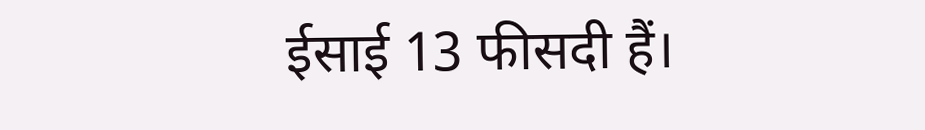ईसाई 13 फीसदी हैं।